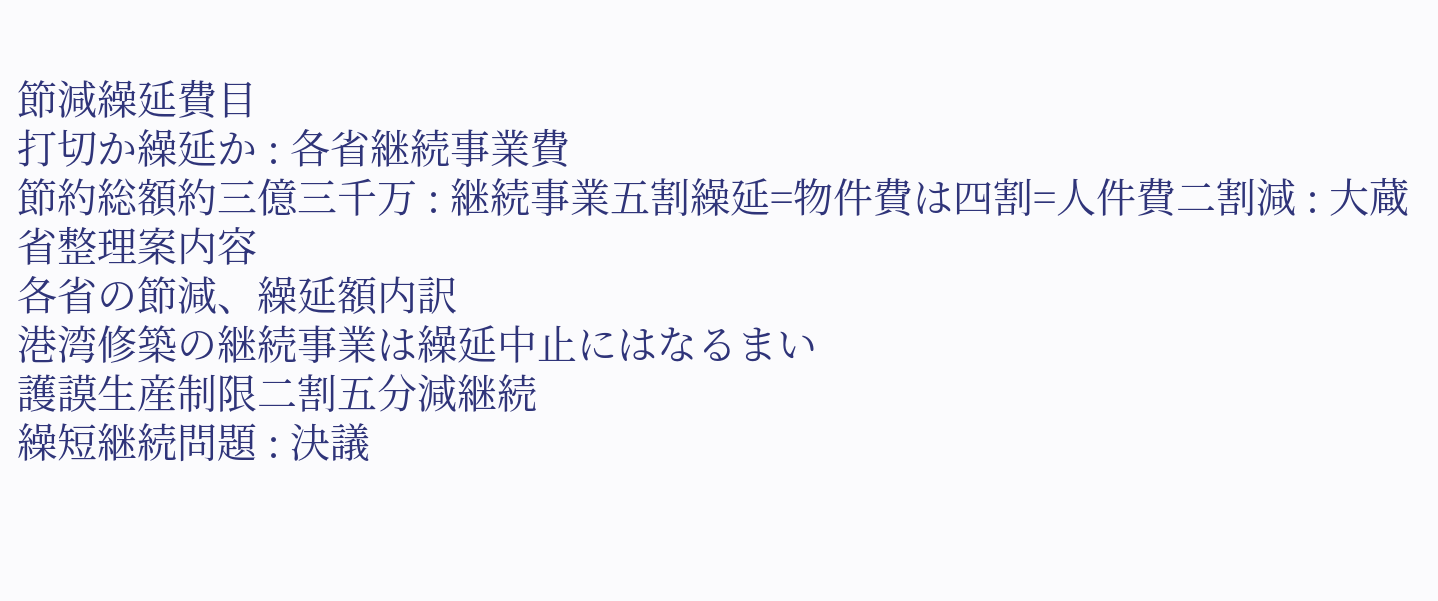節減繰延費目
打切か繰延か : 各省継続事業費
節約総額約三億三千万 : 継続事業五割繰延=物件費は四割=人件費二割減 : 大蔵省整理案内容
各省の節減、繰延額内訳
港湾修築の継続事業は繰延中止にはなるまい
護謨生産制限二割五分減継続
繰短継続問題 : 決議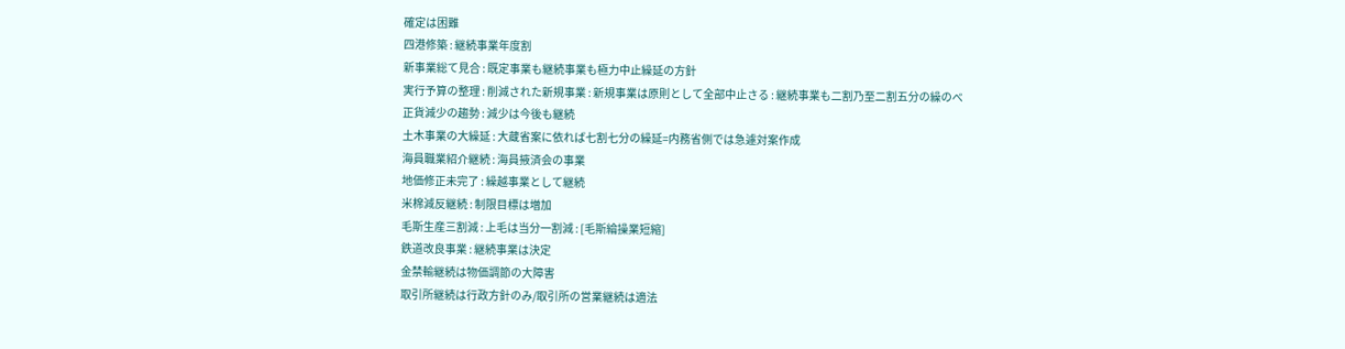確定は困難
四港修築 : 継続事業年度割
新事業総て見合 : 既定事業も継続事業も極力中止繰延の方針
実行予算の整理 : 削減された新規事業 : 新規事業は原則として全部中止さる : 継続事業も二割乃至二割五分の繰のべ
正貨減少の趨勢 : 減少は今後も継続
土木事業の大繰延 : 大蔵省案に依れば七割七分の繰延=内務省側では急遽対案作成
海員職業紹介継続 : 海員掖済会の事業
地価修正未完了 : 繰越事業として継続
米棉減反継続 : 制限目標は増加
毛斯生産三割減 : 上毛は当分一割減 : [毛斯綸操業短縮]
鉄道改良事業 : 継続事業は決定
金禁輸継続は物価調節の大障害
取引所継続は行政方針のみ/取引所の営業継続は適法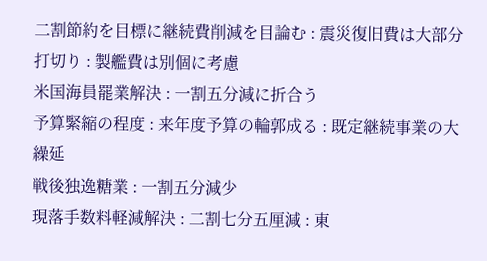二割節約を目標に継続費削減を目論む : 震災復旧費は大部分打切り : 製艦費は別個に考慮
米国海員罷業解決 : 一割五分減に折合う
予算緊縮の程度 : 来年度予算の輪郭成る : 既定継続事業の大繰延
戦後独逸糖業 : 一割五分減少
現落手数料軽減解決 : 二割七分五厘減 : 東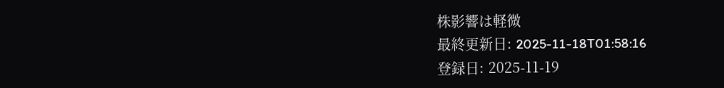株影響は軽微
最終更新日: 2025-11-18T01:58:16
登録日: 2025-11-19